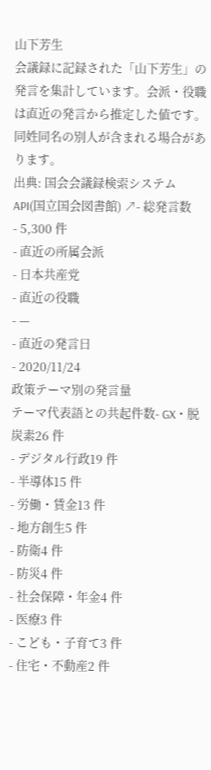山下芳生
会議録に記録された「山下芳生」の発言を集計しています。会派・役職は直近の発言から推定した値です。同姓同名の別人が含まれる場合があります。
出典: 国会会議録検索システム API(国立国会図書館) ↗- 総発言数
- 5,300 件
- 直近の所属会派
- 日本共産党
- 直近の役職
- —
- 直近の発言日
- 2020/11/24
政策テーマ別の発言量
テーマ代表語との共起件数- GX・脱炭素26 件
- デジタル行政19 件
- 半導体15 件
- 労働・賃金13 件
- 地方創生5 件
- 防衛4 件
- 防災4 件
- 社会保障・年金4 件
- 医療3 件
- こども・子育て3 件
- 住宅・不動産2 件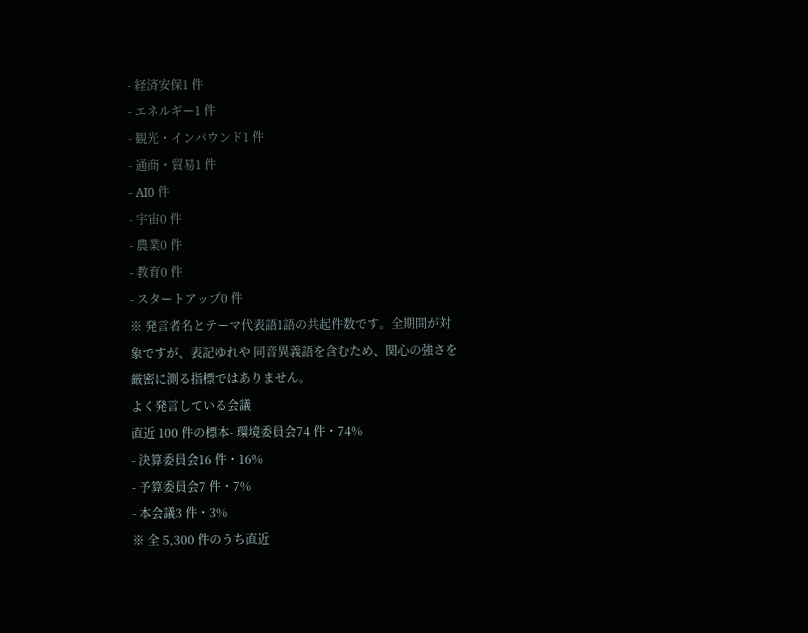- 経済安保1 件
- エネルギー1 件
- 観光・インバウンド1 件
- 通商・貿易1 件
- AI0 件
- 宇宙0 件
- 農業0 件
- 教育0 件
- スタートアップ0 件
※ 発言者名とテーマ代表語1語の共起件数です。全期間が対象ですが、表記ゆれや 同音異義語を含むため、関心の強さを厳密に測る指標ではありません。
よく発言している会議
直近 100 件の標本- 環境委員会74 件・74%
- 決算委員会16 件・16%
- 予算委員会7 件・7%
- 本会議3 件・3%
※ 全 5,300 件のうち直近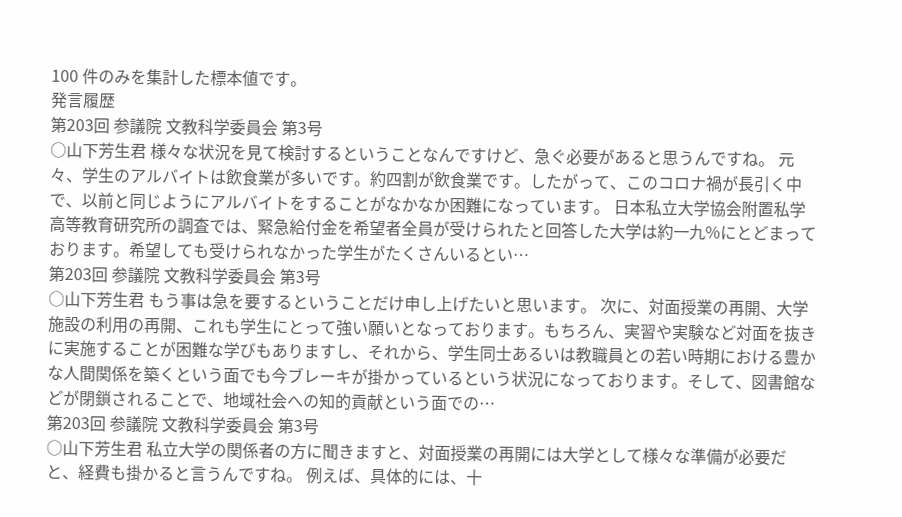100 件のみを集計した標本値です。
発言履歴
第203回 参議院 文教科学委員会 第3号
○山下芳生君 様々な状況を見て検討するということなんですけど、急ぐ必要があると思うんですね。 元々、学生のアルバイトは飲食業が多いです。約四割が飲食業です。したがって、このコロナ禍が長引く中で、以前と同じようにアルバイトをすることがなかなか困難になっています。 日本私立大学協会附置私学高等教育研究所の調査では、緊急給付金を希望者全員が受けられたと回答した大学は約一九%にとどまっております。希望しても受けられなかった学生がたくさんいるとい…
第203回 参議院 文教科学委員会 第3号
○山下芳生君 もう事は急を要するということだけ申し上げたいと思います。 次に、対面授業の再開、大学施設の利用の再開、これも学生にとって強い願いとなっております。もちろん、実習や実験など対面を抜きに実施することが困難な学びもありますし、それから、学生同士あるいは教職員との若い時期における豊かな人間関係を築くという面でも今ブレーキが掛かっているという状況になっております。そして、図書館などが閉鎖されることで、地域社会への知的貢献という面での…
第203回 参議院 文教科学委員会 第3号
○山下芳生君 私立大学の関係者の方に聞きますと、対面授業の再開には大学として様々な準備が必要だと、経費も掛かると言うんですね。 例えば、具体的には、十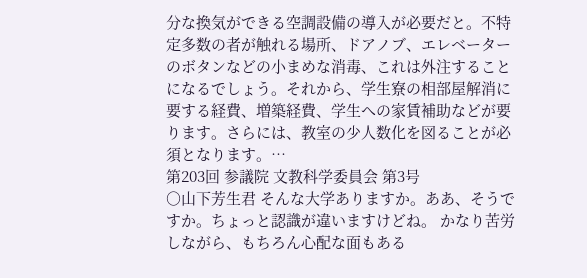分な換気ができる空調設備の導入が必要だと。不特定多数の者が触れる場所、ドアノブ、エレベーターのボタンなどの小まめな消毒、これは外注することになるでしょう。それから、学生寮の相部屋解消に要する経費、増築経費、学生への家賃補助などが要ります。さらには、教室の少人数化を図ることが必須となります。…
第203回 参議院 文教科学委員会 第3号
○山下芳生君 そんな大学ありますか。ああ、そうですか。ちょっと認識が違いますけどね。 かなり苦労しながら、もちろん心配な面もある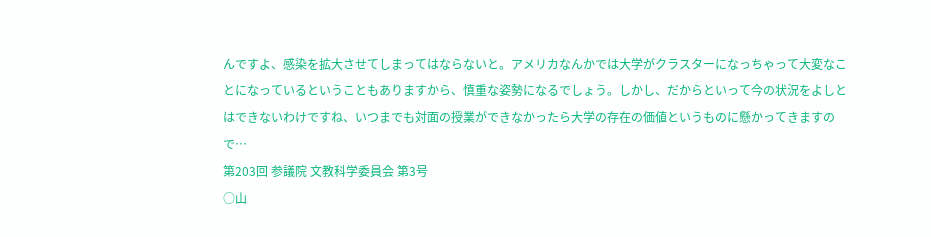んですよ、感染を拡大させてしまってはならないと。アメリカなんかでは大学がクラスターになっちゃって大変なことになっているということもありますから、慎重な姿勢になるでしょう。しかし、だからといって今の状況をよしとはできないわけですね、いつまでも対面の授業ができなかったら大学の存在の価値というものに懸かってきますので…
第203回 参議院 文教科学委員会 第3号
○山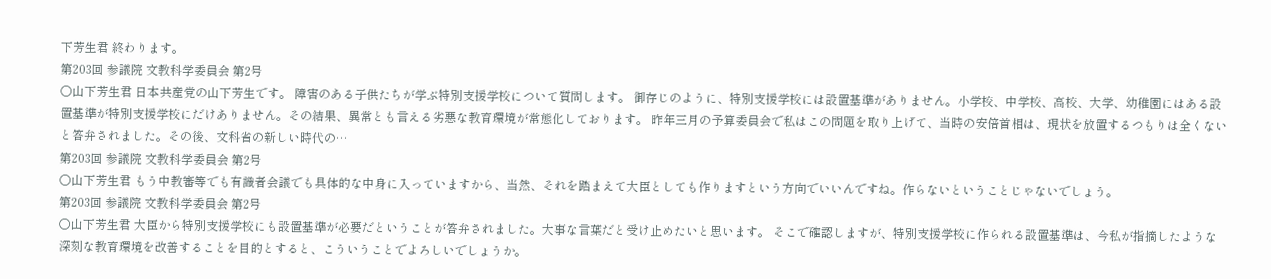下芳生君 終わります。
第203回 参議院 文教科学委員会 第2号
○山下芳生君 日本共産党の山下芳生です。 障害のある子供たちが学ぶ特別支援学校について質問します。 御存じのように、特別支援学校には設置基準がありません。小学校、中学校、高校、大学、幼稚園にはある設置基準が特別支援学校にだけありません。その結果、異常とも言える劣悪な教育環境が常態化しております。 昨年三月の予算委員会で私はこの問題を取り上げて、当時の安倍首相は、現状を放置するつもりは全くないと答弁されました。その後、文科省の新しい時代の…
第203回 参議院 文教科学委員会 第2号
○山下芳生君 もう中教審等でも有識者会議でも具体的な中身に入っていますから、当然、それを踏まえて大臣としても作りますという方向でいいんですね。作らないということじゃないでしょう。
第203回 参議院 文教科学委員会 第2号
○山下芳生君 大臣から特別支援学校にも設置基準が必要だということが答弁されました。大事な言葉だと受け止めたいと思います。 そこで確認しますが、特別支援学校に作られる設置基準は、今私が指摘したような深刻な教育環境を改善することを目的とすると、こういうことでよろしいでしょうか。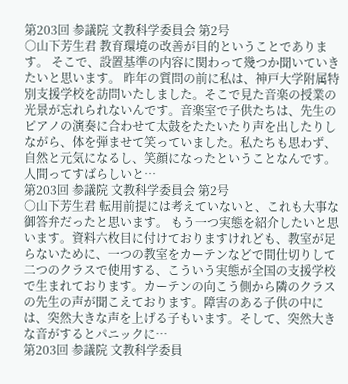第203回 参議院 文教科学委員会 第2号
○山下芳生君 教育環境の改善が目的ということであります。 そこで、設置基準の内容に関わって幾つか聞いていきたいと思います。 昨年の質問の前に私は、神戸大学附属特別支援学校を訪問いたしました。そこで見た音楽の授業の光景が忘れられないんです。音楽室で子供たちは、先生のピアノの演奏に合わせて太鼓をたたいたり声を出したりしながら、体を弾ませて笑っていました。私たちも思わず、自然と元気になるし、笑顔になったということなんです。人間ってすばらしいと…
第203回 参議院 文教科学委員会 第2号
○山下芳生君 転用前提には考えていないと、これも大事な御答弁だったと思います。 もう一つ実態を紹介したいと思います。資料六枚目に付けておりますけれども、教室が足らないために、一つの教室をカーテンなどで間仕切りして二つのクラスで使用する、こういう実態が全国の支援学校で生まれております。カーテンの向こう側から隣のクラスの先生の声が聞こえております。障害のある子供の中には、突然大きな声を上げる子もいます。そして、突然大きな音がするとパニックに…
第203回 参議院 文教科学委員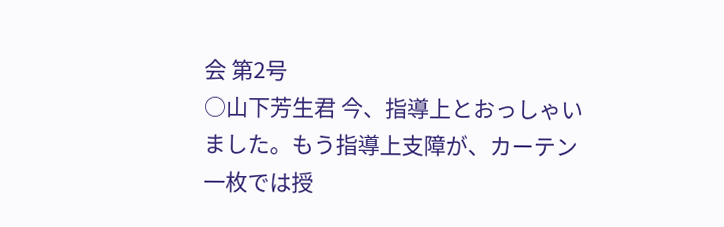会 第2号
○山下芳生君 今、指導上とおっしゃいました。もう指導上支障が、カーテン一枚では授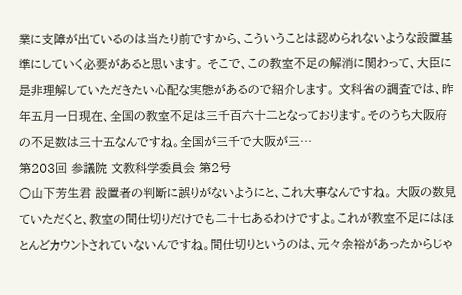業に支障が出ているのは当たり前ですから、こういうことは認められないような設置基準にしていく必要があると思います。 そこで、この教室不足の解消に関わって、大臣に是非理解していただきたい心配な実態があるので紹介します。 文科省の調査では、昨年五月一日現在、全国の教室不足は三千百六十二となっております。そのうち大阪府の不足数は三十五なんですね。全国が三千で大阪が三…
第203回 参議院 文教科学委員会 第2号
○山下芳生君 設置者の判断に誤りがないようにと、これ大事なんですね。 大阪の数見ていただくと、教室の間仕切りだけでも二十七あるわけですよ。これが教室不足にはほとんどカウントされていないんですね。間仕切りというのは、元々余裕があったからじゃ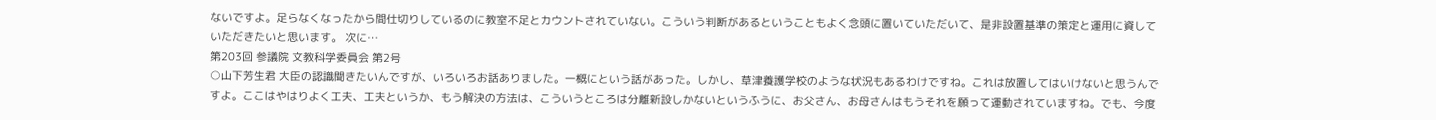ないですよ。足らなくなったから間仕切りしているのに教室不足とカウントされていない。こういう判断があるということもよく念頭に置いていただいて、是非設置基準の策定と運用に資していただきたいと思います。 次に…
第203回 参議院 文教科学委員会 第2号
○山下芳生君 大臣の認識聞きたいんですが、いろいろお話ありました。一概にという話があった。しかし、草津養護学校のような状況もあるわけですね。これは放置してはいけないと思うんですよ。ここはやはりよく工夫、工夫というか、もう解決の方法は、こういうところは分離新設しかないというふうに、お父さん、お母さんはもうそれを願って運動されていますね。でも、今度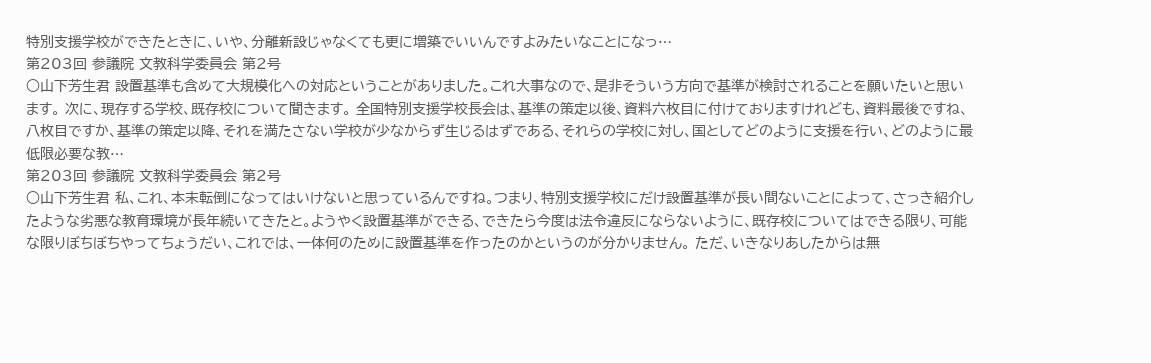特別支援学校ができたときに、いや、分離新設じゃなくても更に増築でいいんですよみたいなことになっ…
第203回 参議院 文教科学委員会 第2号
○山下芳生君 設置基準も含めて大規模化への対応ということがありました。これ大事なので、是非そういう方向で基準が検討されることを願いたいと思います。 次に、現存する学校、既存校について聞きます。 全国特別支援学校長会は、基準の策定以後、資料六枚目に付けておりますけれども、資料最後ですね、八枚目ですか、基準の策定以降、それを満たさない学校が少なからず生じるはずである、それらの学校に対し、国としてどのように支援を行い、どのように最低限必要な教…
第203回 参議院 文教科学委員会 第2号
○山下芳生君 私、これ、本末転倒になってはいけないと思っているんですね。つまり、特別支援学校にだけ設置基準が長い間ないことによって、さっき紹介したような劣悪な教育環境が長年続いてきたと。ようやく設置基準ができる、できたら今度は法令違反にならないように、既存校についてはできる限り、可能な限りぼちぼちやってちょうだい、これでは、一体何のために設置基準を作ったのかというのが分かりません。 ただ、いきなりあしたからは無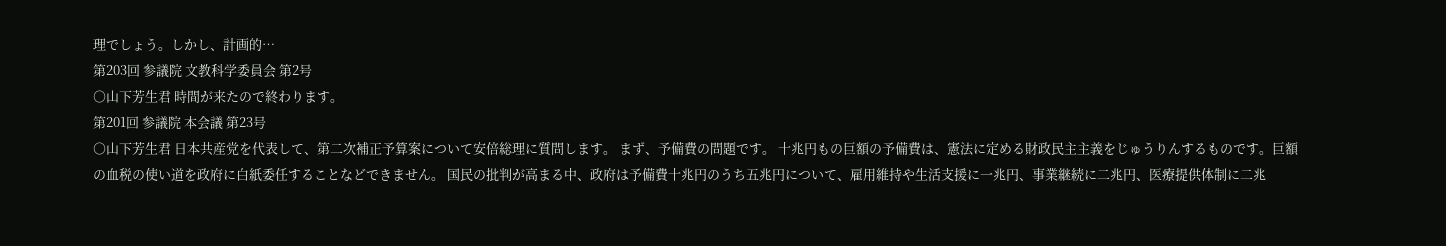理でしょう。しかし、計画的…
第203回 参議院 文教科学委員会 第2号
○山下芳生君 時間が来たので終わります。
第201回 参議院 本会議 第23号
○山下芳生君 日本共産党を代表して、第二次補正予算案について安倍総理に質問します。 まず、予備費の問題です。 十兆円もの巨額の予備費は、憲法に定める財政民主主義をじゅうりんするものです。巨額の血税の使い道を政府に白紙委任することなどできません。 国民の批判が高まる中、政府は予備費十兆円のうち五兆円について、雇用維持や生活支援に一兆円、事業継続に二兆円、医療提供体制に二兆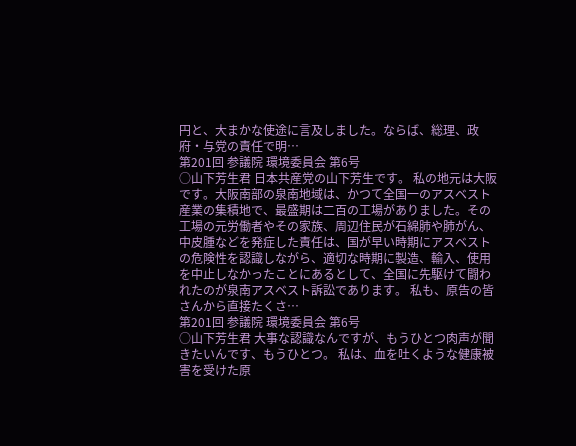円と、大まかな使途に言及しました。ならば、総理、政府・与党の責任で明…
第201回 参議院 環境委員会 第6号
○山下芳生君 日本共産党の山下芳生です。 私の地元は大阪です。大阪南部の泉南地域は、かつて全国一のアスベスト産業の集積地で、最盛期は二百の工場がありました。その工場の元労働者やその家族、周辺住民が石綿肺や肺がん、中皮腫などを発症した責任は、国が早い時期にアスベストの危険性を認識しながら、適切な時期に製造、輸入、使用を中止しなかったことにあるとして、全国に先駆けて闘われたのが泉南アスベスト訴訟であります。 私も、原告の皆さんから直接たくさ…
第201回 参議院 環境委員会 第6号
○山下芳生君 大事な認識なんですが、もうひとつ肉声が聞きたいんです、もうひとつ。 私は、血を吐くような健康被害を受けた原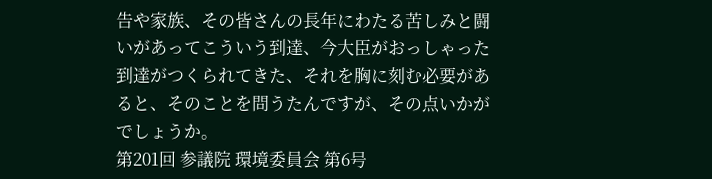告や家族、その皆さんの長年にわたる苦しみと闘いがあってこういう到達、今大臣がおっしゃった到達がつくられてきた、それを胸に刻む必要があると、そのことを問うたんですが、その点いかがでしょうか。
第201回 参議院 環境委員会 第6号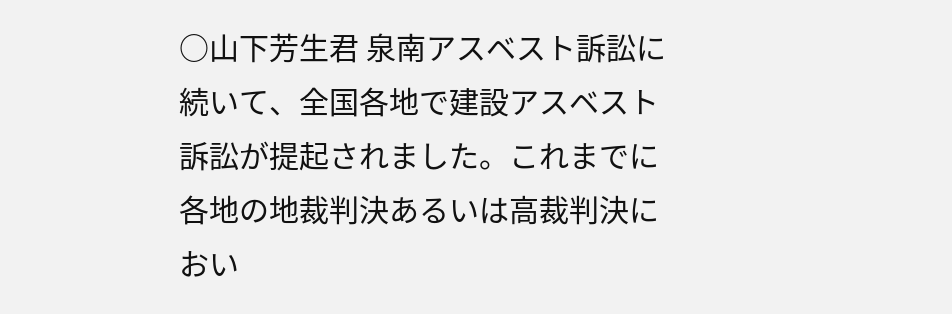○山下芳生君 泉南アスベスト訴訟に続いて、全国各地で建設アスベスト訴訟が提起されました。これまでに各地の地裁判決あるいは高裁判決におい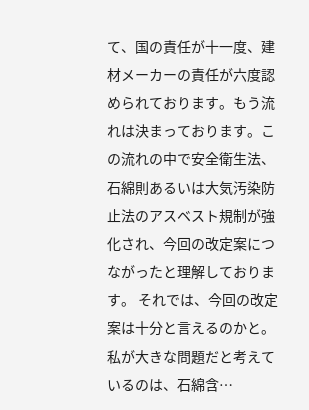て、国の責任が十一度、建材メーカーの責任が六度認められております。もう流れは決まっております。この流れの中で安全衛生法、石綿則あるいは大気汚染防止法のアスベスト規制が強化され、今回の改定案につながったと理解しております。 それでは、今回の改定案は十分と言えるのかと。私が大きな問題だと考えているのは、石綿含…